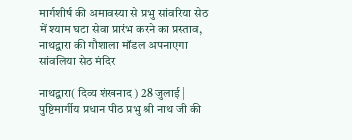मार्गशीर्ष की अमावस्या से प्रभु सांवरिया सेठ में श्याम घटा सेवा प्रारंभ करने का प्रस्ताव, नाथद्वारा की गौशाला मॉडल अपनाएगा सांवलिया सेठ मंदिर

नाथद्वारा( दिव्य शंखनाद ) 28 जुलाई | पुष्टिमार्गीय प्रधान पीठ प्रभु श्री नाथ जी की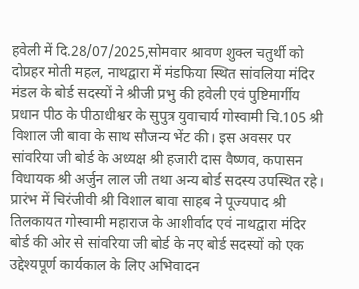हवेली में दि.28/07/2025,सोमवार श्रावण शुक्ल चतुर्थी को दोप्रहर मोती महल, नाथद्वारा में मंडफिया स्थित सांवलिया मंदिर मंडल के बोर्ड सदस्यों ने श्रीजी प्रभु की हवेली एवं पुष्टिमार्गीय प्रधान पीठ के पीठाधीश्वर के सुपुत्र युवाचार्य गोस्वामी चि.105 श्री विशाल जी बावा के साथ सौजन्य भेंट की। इस अवसर पर सांवरिया जी बोर्ड के अध्यक्ष श्री हजारी दास वैष्णव, कपासन विधायक श्री अर्जुन लाल जी तथा अन्य बोर्ड सदस्य उपस्थित रहे।
प्रारंभ में चिरंजीवी श्री विशाल बावा साहब ने पूज्यपाद श्री तिलकायत गोस्वामी महाराज के आशीर्वाद एवं नाथद्वारा मंदिर बोर्ड की ओर से सांवरिया जी बोर्ड के नए बोर्ड सदस्यों को एक उद्देश्यपूर्ण कार्यकाल के लिए अभिवादन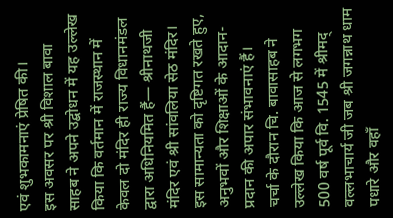एवं शुभकामनाएं प्रेषित की।
इस अवसर पर श्री विशाल बावा साहब ने अपने उद्बोधन में यह उल्लेख किया कि वर्तमान में राजस्थान में केवल दो मंदिर ही राज्य विधानमंडल द्वारा अधिनियमित हैं— श्रीनाथजी मंदिर एवं श्री सांवलिया सेठ मंदिर। इस सामान्यता को दृष्टिगत रखते हुए, अनुभवों और शिक्षाओं के आदान-प्रदान की अपार संभावनाएं हैं।
चर्चा के दौरान चि. बावासाहब ने उल्लेख किया कि आज से लगभग 500 वर्ष पूर्व वि. 1545 में श्रीमद् वल्लभाचार्य जी जब श्री जगन्नाथ धाम पधारे और वहाँ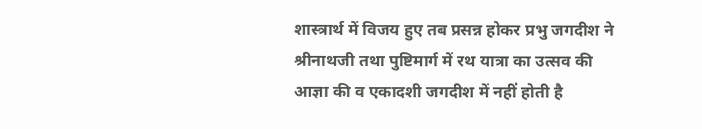शास्त्रार्थ में विजय हुए तब प्रसन्न होकर प्रभु जगदीश ने श्रीनाथजी तथा पुष्टिमार्ग में रथ यात्रा का उत्सव की आज्ञा की व एकादशी जगदीश में नहीं होती है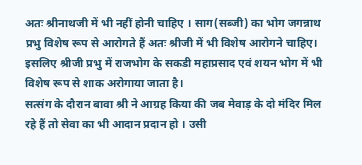अतः श्रीनाथजी में भी नहीं होनी चाहिए । साग(सब्जी) का भोग जगन्नाथ प्रभु विशेष रूप से आरोगते हैं अतः श्रीजी में भी विशेष आरोगने चाहिए। इसलिए श्रीजी प्रभु में राजभोग के सकडी महाप्रसाद एवं शयन भोग में भी विशेष रूप से शाक अरोगाया जाता है।
सत्संग के दौरान बावा श्री ने आग्रह किया की जब मेवाड़ के दो मंदिर मिल रहे हैं तो सेवा का भी आदान प्रदान हो । उसी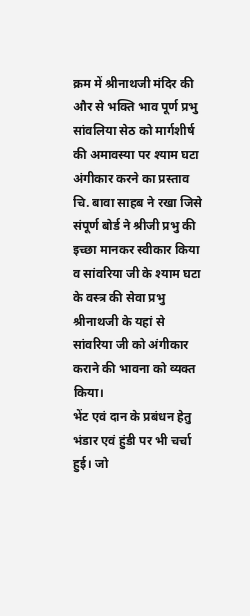क्रम में श्रीनाथजी मंदिर की और से भक्ति भाव पूर्ण प्रभु सांवलिया सेठ को मार्गशीर्ष की अमावस्या पर श्याम घटा अंगीकार करने का प्रस्ताव चि. बावा साहब ने रखा जिसे संपूर्ण बोर्ड ने श्रीजी प्रभु की इच्छा मानकर स्वीकार किया व सांवरिया जी के श्याम घटा के वस्त्र की सेवा प्रभु श्रीनाथजी के यहां से सांवरिया जी को अंगीकार कराने की भावना को व्यक्त किया।
भेंट एवं दान के प्रबंधन हेतु भंडार एवं हुंडी पर भी चर्चा हुई। जो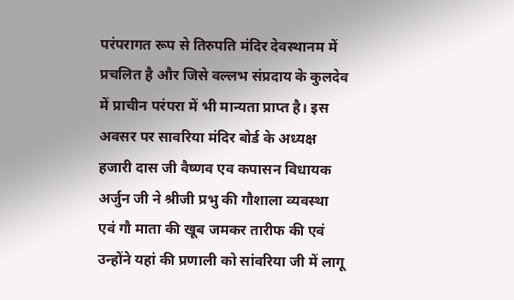परंपरागत रूप से तिरुपति मंदिर देवस्थानम में प्रचलित है और जिसे वल्लभ संप्रदाय के कुलदेव में प्राचीन परंपरा में भी मान्यता प्राप्त है। इस अवसर पर सावरिया मंदिर बोर्ड के अध्यक्ष हजारी दास जी वैष्णव एव कपासन विधायक अर्जुन जी ने श्रीजी प्रभु की गौशाला व्यवस्था एवं गौ माता की खूब जमकर तारीफ की एवं उन्होंने यहां की प्रणाली को सांवरिया जी में लागू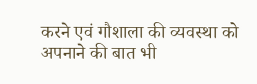करने एवं गौशाला की व्यवस्था को अपनाने की बात भी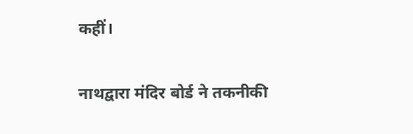कहीं।

नाथद्वारा मंदिर बोर्ड ने तकनीकी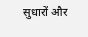सुधारों और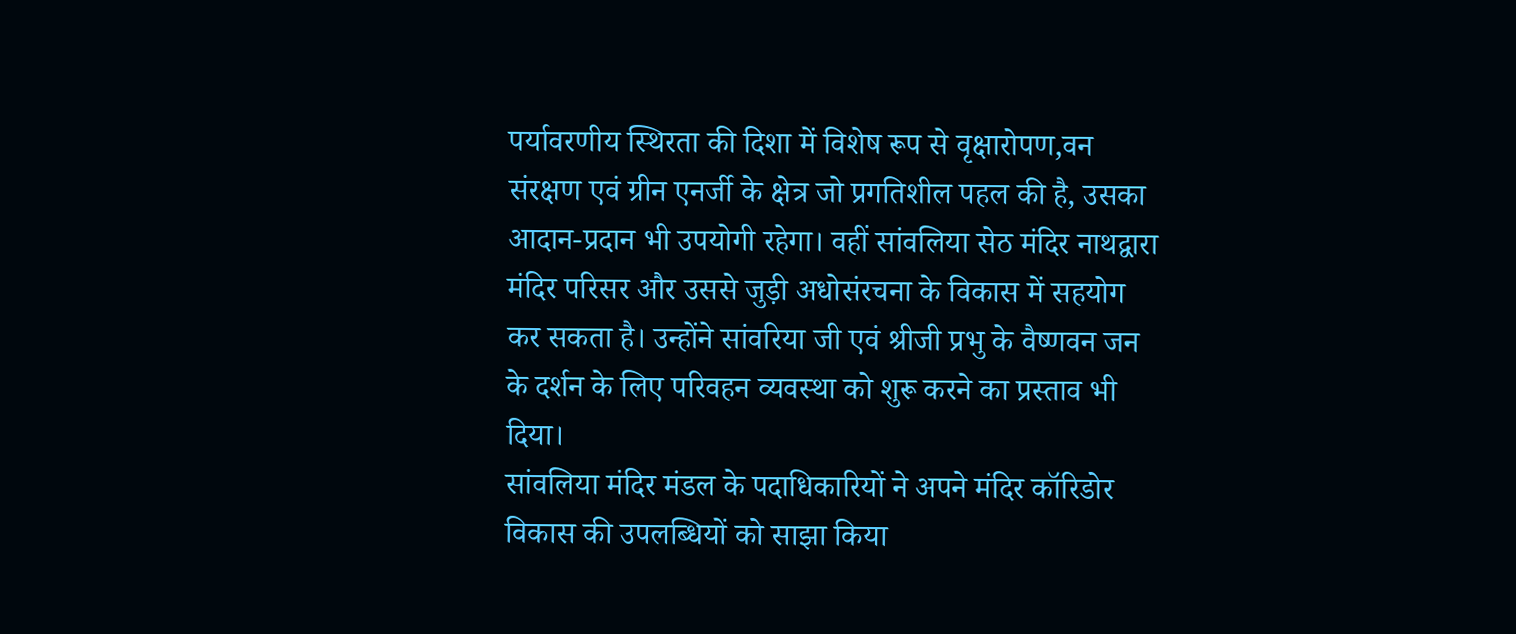पर्यावरणीय स्थिरता की दिशा में विशेष रूप से वृक्षारोपण,वन संरक्षण एवं ग्रीन एनर्जी के क्षेत्र जो प्रगतिशील पहल की है, उसका आदान-प्रदान भी उपयोगी रहेगा। वहीं सांवलिया सेठ मंदिर नाथद्वारा मंदिर परिसर और उससे जुड़ी अधोसंरचना के विकास में सहयोग कर सकता है। उन्होंने सांवरिया जी एवं श्रीजी प्रभु के वैष्णवन जन के दर्शन के लिए परिवहन व्यवस्था को शुरू करने का प्रस्ताव भी दिया।
सांवलिया मंदिर मंडल के पदाधिकारियों ने अपने मंदिर कॉरिडोर विकास की उपलब्धियों को साझा किया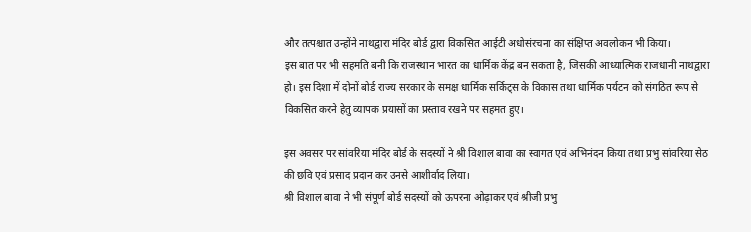और तत्पश्चात उन्होंने नाथद्वारा मंदिर बोर्ड द्वारा विकसित आईटी अधोसंरचना का संक्षिप्त अवलोकन भी किया।
इस बात पर भी सहमति बनी कि राजस्थान भारत का धार्मिक केंद्र बन सकता है, जिसकी आध्यात्मिक राजधानी नाथद्वारा हो। इस दिशा में दोनों बोर्ड राज्य सरकार के समक्ष धार्मिक सर्किट्स के विकास तथा धार्मिक पर्यटन को संगठित रूप से विकसित करने हेतु व्यापक प्रयासों का प्रस्ताव रखने पर सहमत हुए।

इस अवसर पर सांवरिया मंदिर बोर्ड के सदस्यों ने श्री विशाल बावा का स्वागत एवं अभिनंदन किया तथा प्रभु सांवरिया सेठ की छवि एवं प्रसाद प्रदान कर उनसे आशीर्वाद लिया।
श्री विशाल बावा ने भी संपूर्ण बोर्ड सदस्यों को ऊपरना ओढ़ाकर एवं श्रीजी प्रभु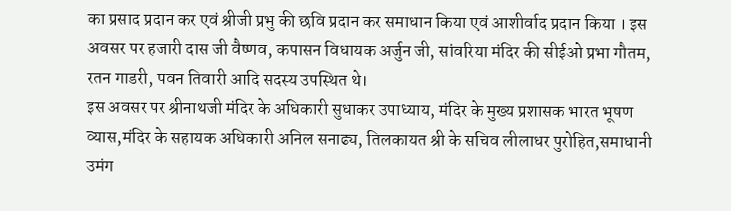का प्रसाद प्रदान कर एवं श्रीजी प्रभु की छवि प्रदान कर समाधान किया एवं आशीर्वाद प्रदान किया । इस अवसर पर हजारी दास जी वैष्णव, कपासन विधायक अर्जुन जी, सांवरिया मंदिर की सीईओ प्रभा गौतम, रतन गाडरी, पवन तिवारी आदि सदस्य उपस्थित थे।
इस अवसर पर श्रीनाथजी मंदिर के अधिकारी सुधाकर उपाध्याय, मंदिर के मुख्य प्रशासक भारत भूषण व्यास,मंदिर के सहायक अधिकारी अनिल सनाढ्य, तिलकायत श्री के सचिव लीलाधर पुरोहित,समाधानी उमंग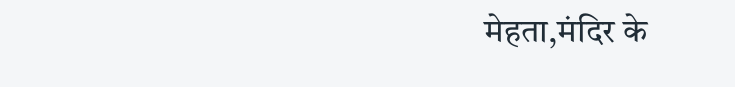मेहता,मंदिर के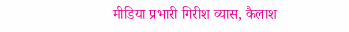मीडिया प्रभारी गिरीश व्यास, कैलाश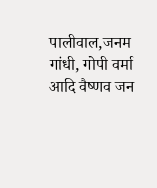पालीवाल,जनम गांधी, गोपी वर्मा आदि वैष्णव जन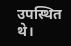उपस्थित थे।